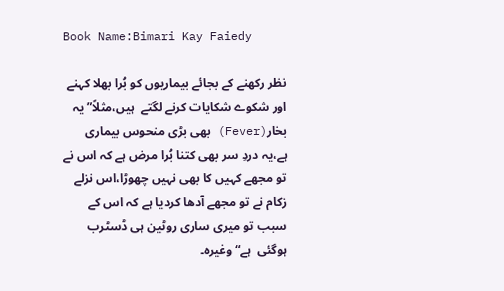Book Name:Bimari Kay Faiedy

نظر رکھنے کے بجائے بیماریوں کو بُرا بھلا کہنے اور شکوے شکایات کرنے لگتے  ہیں،مثلاً”یہ بخار(Fever) بھی بڑی منحوس بیماری ہے،یہ دردِ سر بھی کتنا بُرا مرض ہے کہ اس نے تو مجھے کہیں کا بھی نہیں چھوڑا،اس نزلے زکام نے تو مجھے آدھا کردیا ہے کہ اس کے سبب تو میری ساری روٹین ہی ڈسٹرب ہوگئی  ہے“ وغیرہ۔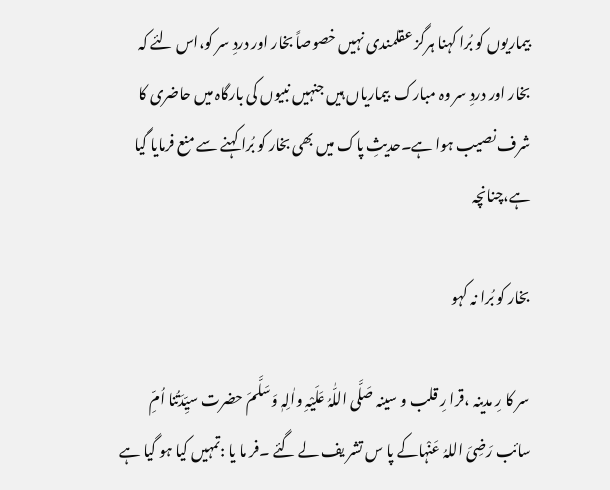بیماریوں کو بُرا کہنا ہرگز عقلمندی نہیں خصوصاً بخار اور دردِ سر کو،اس لئے کہ بخار اور دردِ سر وہ مبارک  بیماریاں ہیں جنہیں نبیوں کی بارگاہ میں حاضری کا شرف نصیب ہوا ہے۔حدیثِ پاک میں بھی بخار کو بُرا کہنے سے منع فرمایا گیا ہے،چنانچہ

بخار کو بُرا نہ کہو

سر کا رِ مدینہ ،قرا رِ قلب و سینہ صَلَّی اللّٰہُ عَلَیْہِ واٰلِہٖ وَسَلَّمَ حضرت سیِّدَتُنا اُمِّ سائب رَضِیَ اللہُ عَنْہاکے پا س تشر یف لے گئے ۔فر ما یا :تمہیں کیا ہو گیا ہے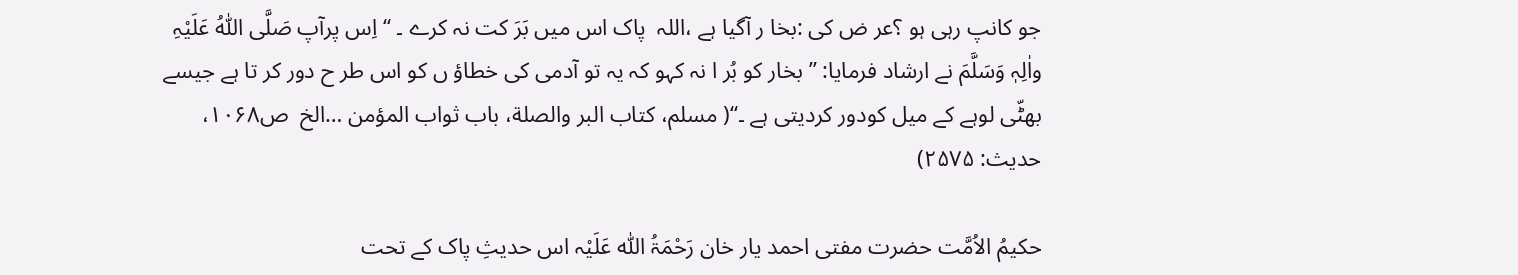جو کانپ رہی ہو ؟عر ض کی :بخا ر آگیا ہے ،اللہ  پاک اس میں بَرَ کت نہ کرے ۔ ‘‘اِس پرآپ صَلَّی اللّٰہُ عَلَیْہِ واٰلِہٖ وَسَلَّمَ نے ارشاد فرمایا: ’’بخار کو بُر ا نہ کہو کہ یہ تو آدمی کی خطاؤ ں کو اس طر ح دور کر تا ہے جیسے بھٹّی لوہے کے میل کودور کردیتی ہے ۔‘‘( مسلم، کتاب البر والصلة، باب ثواب المؤمن …الخ  ص۱۰۶۸، حدیث: ۲۵۷۵)

حکیمُ الاُمَّت حضرت مفتی احمد یار خان رَحْمَۃُ اللّٰہ عَلَیْہ اس حدیثِ پاک کے تحت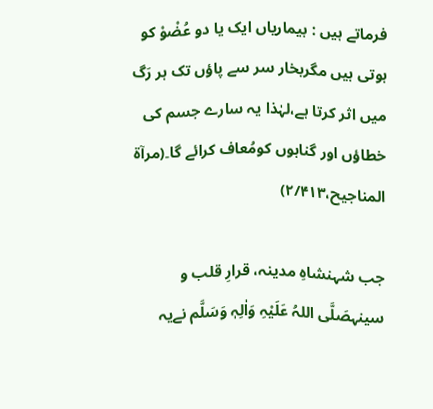فرماتے ہیں : بیماریاں ایک یا دو عُضْوْ کو ہوتی ہیں مگربخار سر سے پاؤں تک ہر رَگ میں اثر کرتا ہے،لہٰذا یہ سارے جسم کی خطاؤں اور گناہوں کومُعاف کرائے گا۔(مرآۃ المناجیح،۲/۴۱۳)

جب شہنشاہِ مدینہ، قرارِ قلب و سینہصَلَّی اللہُ عَلَیْہِ وَاٰلِہٖ وَسَلَّم نےیہ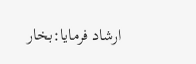ارشاد فرمایا:بخار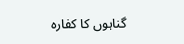گناہوں کا کفارہ